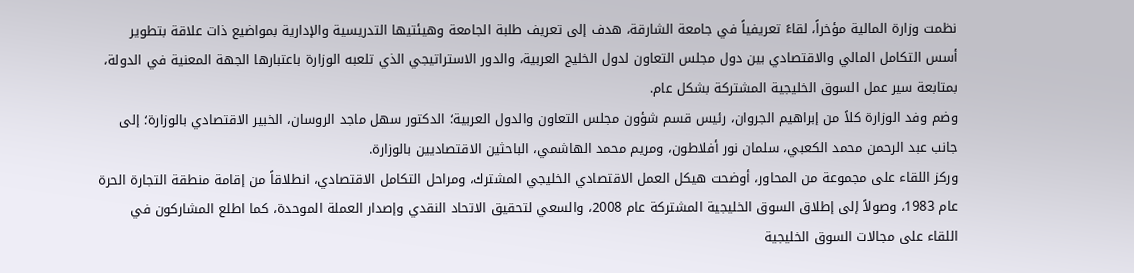نظمت وزارة المالية مؤخراً، لقاءً تعريفياً في جامعة الشارقة، هدف إلى تعريف طلبة الجامعة وهيئتيها التدريسية والإدارية بمواضيع ذات علاقة بتطوير أسس التكامل المالي والاقتصادي بين دول مجلس التعاون لدول الخليج العربية، والدور الاستراتيجي الذي تلعبه الوزارة باعتبارها الجهة المعنية في الدولة، بمتابعة سير عمل السوق الخليجية المشتركة بشكل عام.
وضم وفد الوزارة كلاً من إبراهيم الجروان، رئيس قسم شؤون مجلس التعاون والدول العربية؛ الدكتور سهل ماجد الروسان، الخبير الاقتصادي بالوزارة؛ إلى جانب عبد الرحمن محمد الكعبي، سلمان نور أفلاطون، ومريم محمد الهاشمي، الباحثين الاقتصاديين بالوزارة.
وركز اللقاء على مجموعة من المحاور، أوضحت هيكل العمل الاقتصادي الخليجي المشترك، ومراحل التكامل الاقتصادي، انطلاقاً من إقامة منطقة التجارة الحرة عام 1983، وصولاً إلى إطلاق السوق الخليجية المشتركة عام 2008، والسعي لتحقيق الاتحاد النقدي وإصدار العملة الموحدة، كما اطلع المشاركون في اللقاء على مجالات السوق الخليجية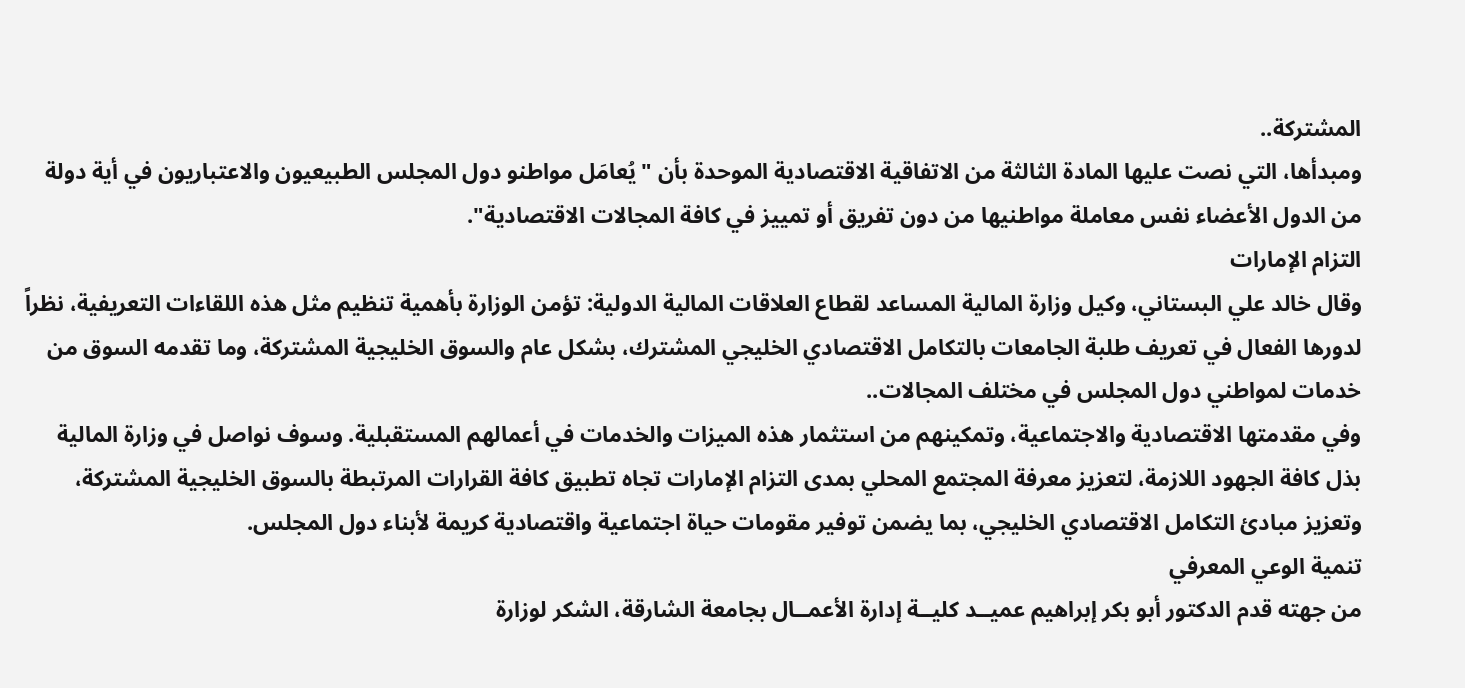المشتركة..
ومبدأها، التي نصت عليها المادة الثالثة من الاتفاقية الاقتصادية الموحدة بأن "يُعامَل مواطنو دول المجلس الطبيعيون والاعتباريون في أية دولة من الدول الأعضاء نفس معاملة مواطنيها من دون تفريق أو تمييز في كافة المجالات الاقتصادية".
التزام الإمارات
وقال خالد علي البستاني، وكيل وزارة المالية المساعد لقطاع العلاقات المالية الدولية: تؤمن الوزارة بأهمية تنظيم مثل هذه اللقاءات التعريفية، نظراً لدورها الفعال في تعريف طلبة الجامعات بالتكامل الاقتصادي الخليجي المشترك، بشكل عام والسوق الخليجية المشتركة، وما تقدمه السوق من خدمات لمواطني دول المجلس في مختلف المجالات..
وفي مقدمتها الاقتصادية والاجتماعية، وتمكينهم من استثمار هذه الميزات والخدمات في أعمالهم المستقبلية. وسوف نواصل في وزارة المالية بذل كافة الجهود اللازمة، لتعزيز معرفة المجتمع المحلي بمدى التزام الإمارات تجاه تطبيق كافة القرارات المرتبطة بالسوق الخليجية المشتركة، وتعزيز مبادئ التكامل الاقتصادي الخليجي، بما يضمن توفير مقومات حياة اجتماعية واقتصادية كريمة لأبناء دول المجلس.
تنمية الوعي المعرفي
من جهته قدم الدكتور أبو بكر إبراهيم عميــد كليــة إدارة الأعمــال بجامعة الشارقة، الشكر لوزارة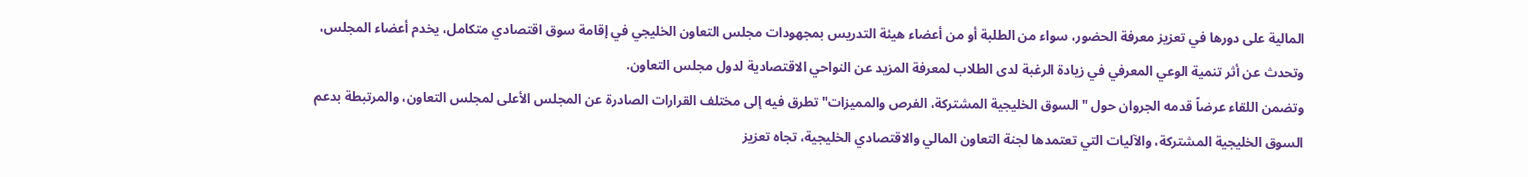المالية على دورها في تعزيز معرفة الحضور، سواء من الطلبة أو من أعضاء هيئة التدريس بمجهودات مجلس التعاون الخليجي في إقامة سوق اقتصادي متكامل، يخدم أعضاء المجلس، وتحدث عن أثر تنمية الوعي المعرفي في زيادة الرغبة لدى الطلاب لمعرفة المزيد عن النواحي الاقتصادية لدول مجلس التعاون.
وتضمن اللقاء عرضاً قدمه الجروان حول "السوق الخليجية المشتركة، الفرص والمميزات" تطرق فيه إلى مختلف القرارات الصادرة عن المجلس الأعلى لمجلس التعاون، والمرتبطة بدعم السوق الخليجية المشتركة، والآليات التي تعتمدها لجنة التعاون المالي والاقتصادي الخليجية، تجاه تعزيز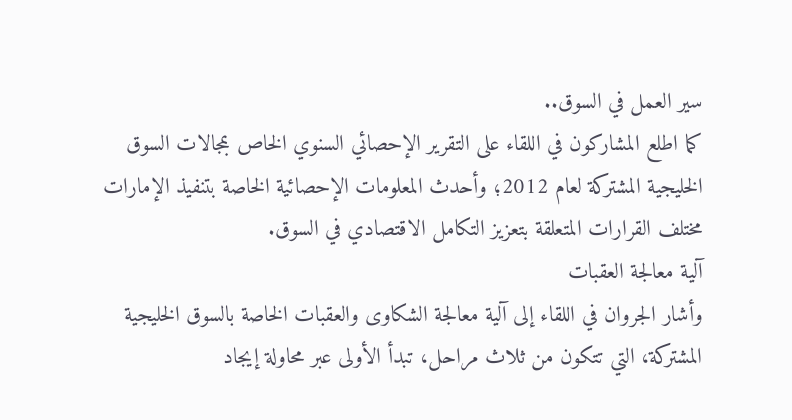سير العمل في السوق..
كما اطلع المشاركون في اللقاء على التقرير الإحصائي السنوي الخاص بمجالات السوق الخليجية المشتركة لعام 2012؛ وأحدث المعلومات الإحصائية الخاصة بتنفيذ الإمارات مختلف القرارات المتعلقة بتعزيز التكامل الاقتصادي في السوق.
آلية معالجة العقبات
وأشار الجروان في اللقاء إلى آلية معالجة الشكاوى والعقبات الخاصة بالسوق الخليجية المشتركة، التي تتكون من ثلاث مراحل، تبدأ الأولى عبر محاولة إيجاد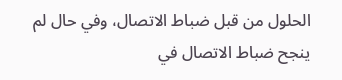الحلول من قبل ضباط الاتصال، وفي حال لم ينجح ضباط الاتصال في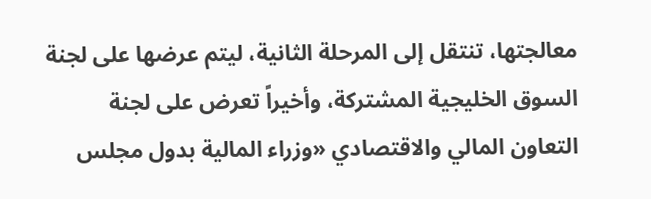معالجتها، تنتقل إلى المرحلة الثانية، ليتم عرضها على لجنة السوق الخليجية المشتركة، وأخيراً تعرض على لجنة التعاون المالي والاقتصادي «وزراء المالية بدول مجلس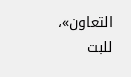التعاون»، للبت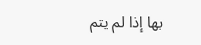بها إذا لم يتم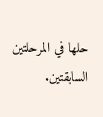حلها في المرحلتين السابقتين.